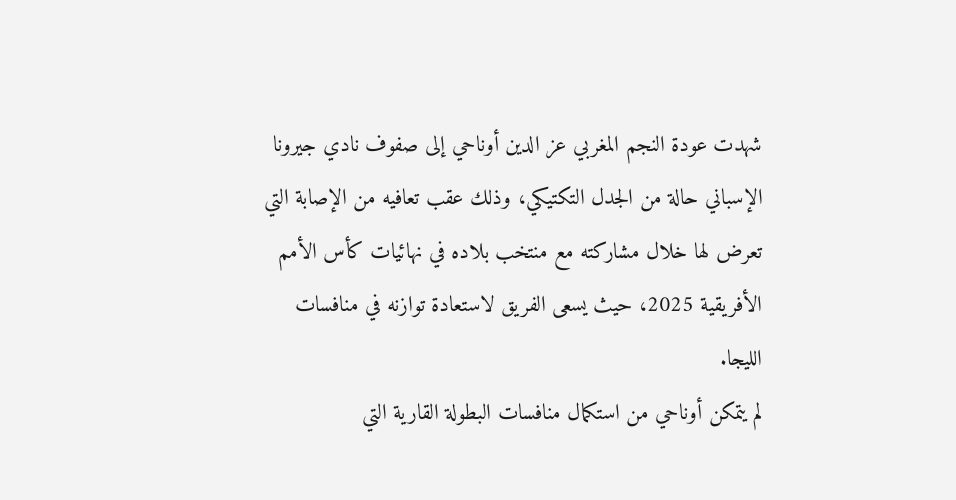شهدت عودة النجم المغربي عز الدين أوناحي إلى صفوف نادي جيرونا الإسباني حالة من الجدل التكتيكي، وذلك عقب تعافيه من الإصابة التي تعرض لها خلال مشاركته مع منتخب بلاده في نهائيات كأس الأمم الأفريقية 2025، حيث يسعى الفريق لاستعادة توازنه في منافسات الليجا.
لم يتمكن أوناحي من استكمال منافسات البطولة القارية التي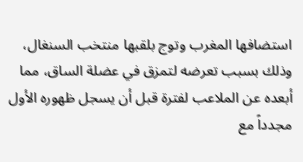استضافها المغرب وتوج بلقبها منتخب السنغال، وذلك بسبب تعرضه لتمزق في عضلة الساق، مما أبعده عن الملاعب لفترة قبل أن يسجل ظهوره الأول مجدداً مع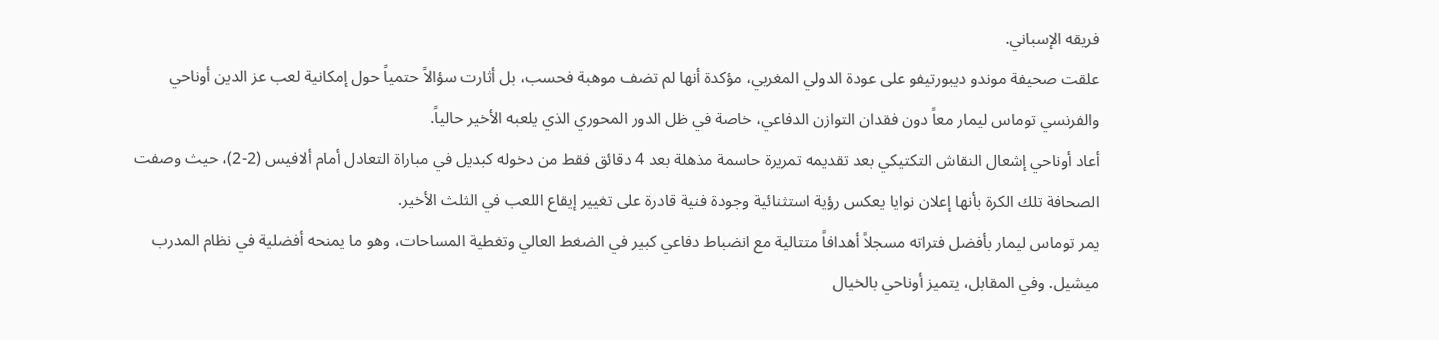فريقه الإسباني.
علقت صحيفة موندو ديبورتيفو على عودة الدولي المغربي، مؤكدة أنها لم تضف موهبة فحسب، بل أثارت سؤالاً حتمياً حول إمكانية لعب عز الدين أوناحي والفرنسي توماس ليمار معاً دون فقدان التوازن الدفاعي، خاصة في ظل الدور المحوري الذي يلعبه الأخير حالياً.
أعاد أوناحي إشعال النقاش التكتيكي بعد تقديمه تمريرة حاسمة مذهلة بعد 4 دقائق فقط من دخوله كبديل في مباراة التعادل أمام ألافيس (2-2)، حيث وصفت الصحافة تلك الكرة بأنها إعلان نوايا يعكس رؤية استثنائية وجودة فنية قادرة على تغيير إيقاع اللعب في الثلث الأخير.
يمر توماس ليمار بأفضل فتراته مسجلاً أهدافاً متتالية مع انضباط دفاعي كبير في الضغط العالي وتغطية المساحات، وهو ما يمنحه أفضلية في نظام المدرب ميشيل. وفي المقابل، يتميز أوناحي بالخيال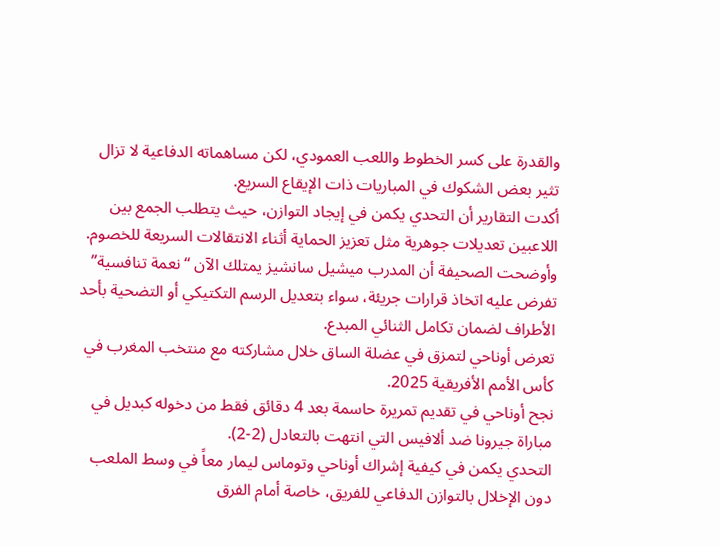والقدرة على كسر الخطوط واللعب العمودي، لكن مساهماته الدفاعية لا تزال تثير بعض الشكوك في المباريات ذات الإيقاع السريع.
أكدت التقارير أن التحدي يكمن في إيجاد التوازن، حيث يتطلب الجمع بين اللاعبين تعديلات جوهرية مثل تعزيز الحماية أثناء الانتقالات السريعة للخصوم. وأوضحت الصحيفة أن المدرب ميشيل سانشيز يمتلك الآن “نعمة تنافسية” تفرض عليه اتخاذ قرارات جريئة، سواء بتعديل الرسم التكتيكي أو التضحية بأحد الأطراف لضمان تكامل الثنائي المبدع.
تعرض أوناحي لتمزق في عضلة الساق خلال مشاركته مع منتخب المغرب في كأس الأمم الأفريقية 2025.
نجح أوناحي في تقديم تمريرة حاسمة بعد 4 دقائق فقط من دخوله كبديل في مباراة جيرونا ضد ألافيس التي انتهت بالتعادل (2-2).
التحدي يكمن في كيفية إشراك أوناحي وتوماس ليمار معاً في وسط الملعب دون الإخلال بالتوازن الدفاعي للفريق، خاصة أمام الفرق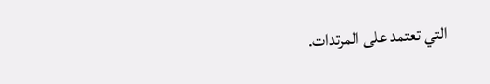التي تعتمد على المرتدات.